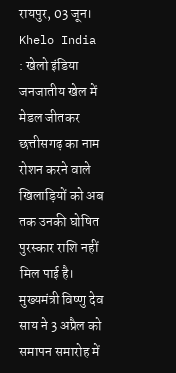रायपुर, 03 जून। Khelo India : खेलो इंडिया जनजातीय खेल में मेडल जीतकर छत्तीसगढ़ का नाम रोशन करने वाले खिलाड़ियों को अब तक उनकी घोषित पुरस्कार राशि नहीं मिल पाई है। मुख्यमंत्री विष्णु देव साय ने 3 अप्रैल को समापन समारोह में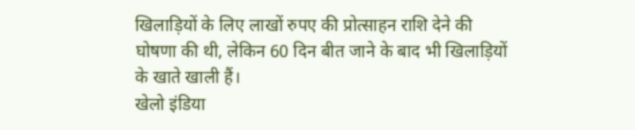खिलाड़ियों के लिए लाखों रुपए की प्रोत्साहन राशि देने की घोषणा की थी, लेकिन 60 दिन बीत जाने के बाद भी खिलाड़ियों के खाते खाली हैं।
खेलो इंडिया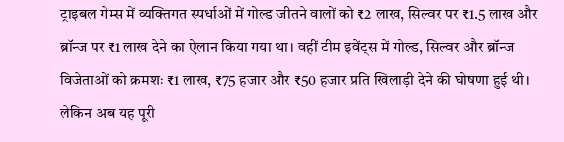ट्राइबल गेम्स में व्यक्तिगत स्पर्धाओं में गोल्ड जीतने वालों को ₹2 लाख, सिल्वर पर ₹1.5 लाख और ब्रॉन्ज पर ₹1 लाख देने का ऐलान किया गया था। वहीं टीम इवेंट्स में गोल्ड, सिल्वर और ब्रॉन्ज विजेताओं को क्रमशः ₹1 लाख, ₹75 हजार और ₹50 हजार प्रति खिलाड़ी देने की घोषणा हुई थी।
लेकिन अब यह पूरी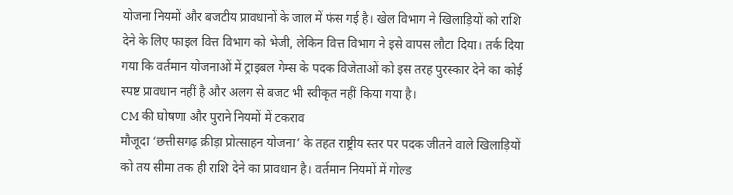योजना नियमों और बजटीय प्रावधानों के जाल में फंस गई है। खेल विभाग ने खिलाड़ियों को राशि देने के लिए फाइल वित्त विभाग को भेजी, लेकिन वित्त विभाग ने इसे वापस लौटा दिया। तर्क दिया गया कि वर्तमान योजनाओं में ट्राइबल गेम्स के पदक विजेताओं को इस तरह पुरस्कार देने का कोई स्पष्ट प्रावधान नहीं है और अलग से बजट भी स्वीकृत नहीं किया गया है।
CM की घोषणा और पुराने नियमों में टकराव
मौजूदा ‘छत्तीसगढ़ क्रीड़ा प्रोत्साहन योजना’ के तहत राष्ट्रीय स्तर पर पदक जीतने वाले खिलाड़ियों को तय सीमा तक ही राशि देने का प्रावधान है। वर्तमान नियमों में गोल्ड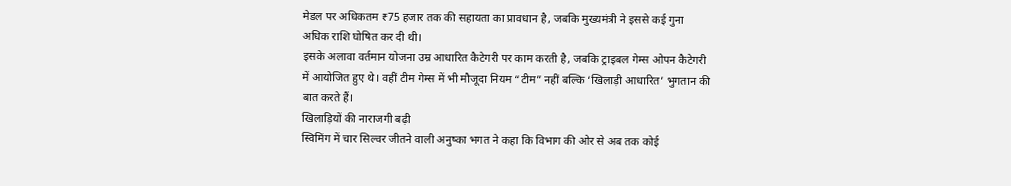मेडल पर अधिकतम ₹75 हजार तक की सहायता का प्रावधान है, जबकि मुख्यमंत्री ने इससे कई गुना अधिक राशि घोषित कर दी थी।
इसके अलावा वर्तमान योजना उम्र आधारित कैटेगरी पर काम करती है, जबकि ट्राइबल गेम्स ओपन कैटेगरी में आयोजित हुए थे। वहीं टीम गेम्स में भी मौजूदा नियम “टीम” नहीं बल्कि ‘खिलाड़ी आधारित’ भुगतान की बात करते हैं।
खिलाड़ियों की नाराजगी बढ़ी
स्विमिंग में चार सिल्वर जीतने वाली अनुष्का भगत ने कहा कि विभाग की ओर से अब तक कोई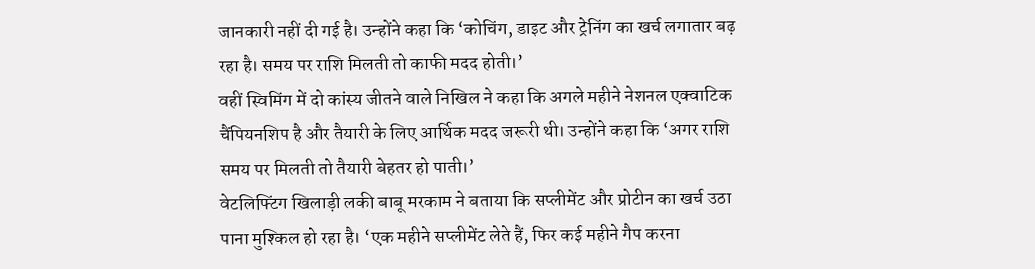जानकारी नहीं दी गई है। उन्होंने कहा कि ‘कोचिंग, डाइट और ट्रेनिंग का खर्च लगातार बढ़ रहा है। समय पर राशि मिलती तो काफी मदद होती।’
वहीं स्विमिंग में दो कांस्य जीतने वाले निखिल ने कहा कि अगले महीने नेशनल एक्वाटिक चैंपियनशिप है और तैयारी के लिए आर्थिक मदद जरूरी थी। उन्होंने कहा कि ‘अगर राशि समय पर मिलती तो तैयारी बेहतर हो पाती।’
वेटलिफ्टिंग खिलाड़ी लकी बाबू मरकाम ने बताया कि सप्लीमेंट और प्रोटीन का खर्च उठा पाना मुश्किल हो रहा है। ‘एक महीने सप्लीमेंट लेते हैं, फिर कई महीने गैप करना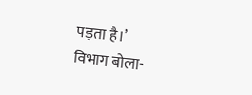पड़ता है।’
विभाग बोला-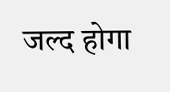जल्द होगा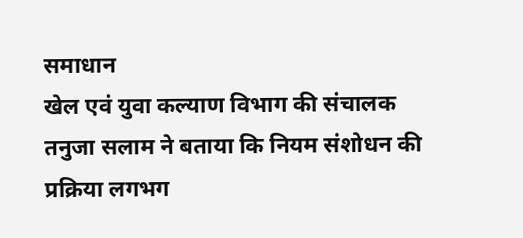समाधान
खेल एवं युवा कल्याण विभाग की संचालक तनुजा सलाम ने बताया कि नियम संशोधन की प्रक्रिया लगभग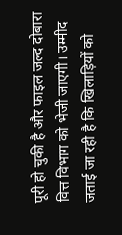पूरी हो चुकी है और फाइल जल्द दोबारा वित्त विभाग को भेजी जाएगी। उम्मीद जताई जा रही है कि खिलाड़ियों को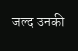जल्द उनकी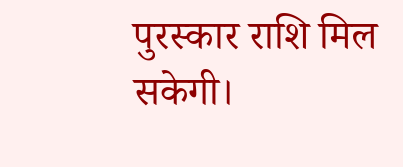पुरस्कार राशि मिल सकेगी।